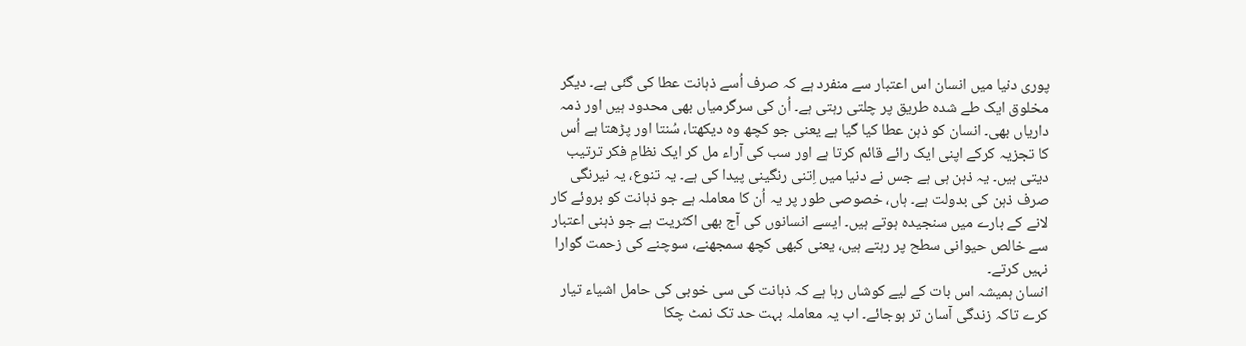پوری دنیا میں انسان اس اعتبار سے منفرد ہے کہ صرف اُسے ذہانت عطا کی گئی ہے۔ دیگر مخلوق ایک طے شدہ طریق پر چلتی رہتی ہے۔ اُن کی سرگرمیاں بھی محدود ہیں اور ذمہ داریاں بھی۔ انسان کو ذہن عطا کیا گیا ہے یعنی جو کچھ وہ دیکھتا، سُنتا اور پڑھتا ہے اُس کا تجزیہ کرکے اپنی ایک رائے قائم کرتا ہے اور سب کی آراء مل کر ایک نظامِ فکر ترتیب دیتی ہیں۔ یہ ذہن ہی ہے جس نے دنیا میں اِتنی رنگینی پیدا کی ہے۔ یہ تنوع، یہ نیرنگی صرف ذہن کی بدولت ہے۔ ہاں، خصوصی طور پر یہ اُن کا معاملہ ہے جو ذہانت کو بروئے کار لانے کے بارے میں سنجیدہ ہوتے ہیں۔ ایسے انسانوں کی آج بھی اکثریت ہے جو ذہنی اعتبار سے خالص حیوانی سطح پر رہتے ہیں، یعنی کبھی کچھ سمجھنے، سوچنے کی زحمت گوارا نہیں کرتے۔
انسان ہمیشہ اس بات کے لیے کوشاں رہا ہے کہ ذہانت کی سی خوبی کی حامل اشیاء تیار کرے تاکہ زندگی آسان تر ہوجائے۔ اب یہ معاملہ بہت حد تک نمٹ چکا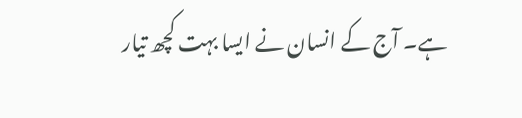ہے۔ آج کے انسان نے ایسا بہت کچھ تیار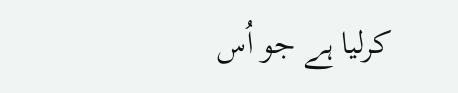کرلیا ہے جو اُس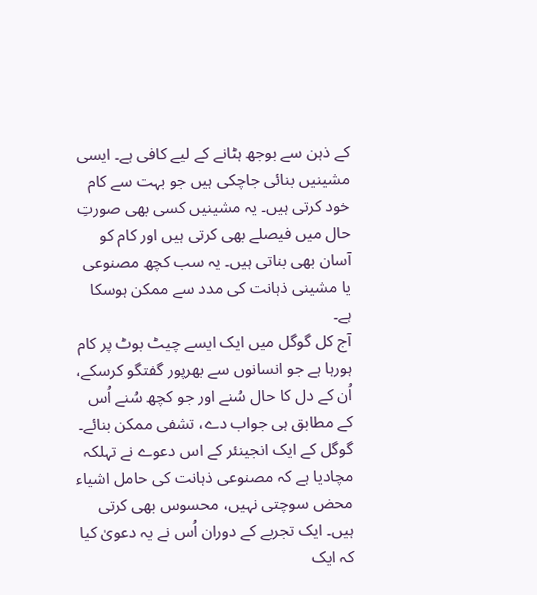کے ذہن سے بوجھ ہٹانے کے لیے کافی ہے۔ ایسی مشینیں بنائی جاچکی ہیں جو بہت سے کام خود کرتی ہیں۔ یہ مشینیں کسی بھی صورتِ حال میں فیصلے بھی کرتی ہیں اور کام کو آسان بھی بناتی ہیں۔ یہ سب کچھ مصنوعی یا مشینی ذہانت کی مدد سے ممکن ہوسکا ہے۔
آج کل گوگل میں ایک ایسے چیٹ بوٹ پر کام ہورہا ہے جو انسانوں سے بھرپور گفتگو کرسکے، اُن کے دل کا حال سُنے اور جو کچھ سُنے اُس کے مطابق ہی جواب دے، تشفی ممکن بنائے۔ گوگل کے ایک انجینئر کے اس دعوے نے تہلکہ مچادیا ہے کہ مصنوعی ذہانت کی حامل اشیاء محض سوچتی نہیں، محسوس بھی کرتی ہیں۔ ایک تجربے کے دوران اُس نے یہ دعویٰ کیا کہ ایک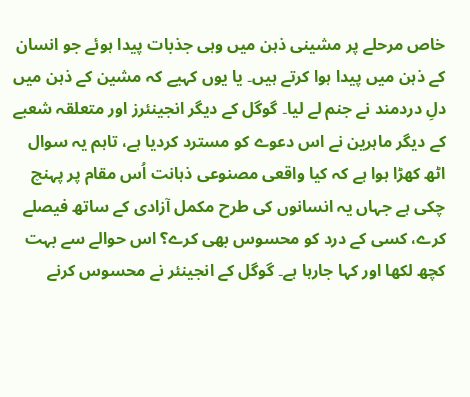خاص مرحلے پر مشینی ذہن میں وہی جذبات پیدا ہوئے جو انسان کے ذہن میں پیدا ہوا کرتے ہیں۔ یا یوں کہیے کہ مشین کے ذہن میں دلِ دردمند نے جنم لے لیا۔ گوگل کے دیگر انجینئرز اور متعلقہ شعبے کے دیگر ماہرین نے اس دعوے کو مسترد کردیا ہے، تاہم یہ سوال اٹھ کھڑا ہوا ہے کہ کیا واقعی مصنوعی ذہانت اُس مقام پر پہنچ چکی ہے جہاں یہ انسانوں کی طرح مکمل آزادی کے ساتھ فیصلے کرے، کسی کے درد کو محسوس بھی کرے؟ اس حوالے سے بہت کچھ لکھا اور کہا جارہا ہے۔ گوگل کے انجینئر نے محسوس کرنے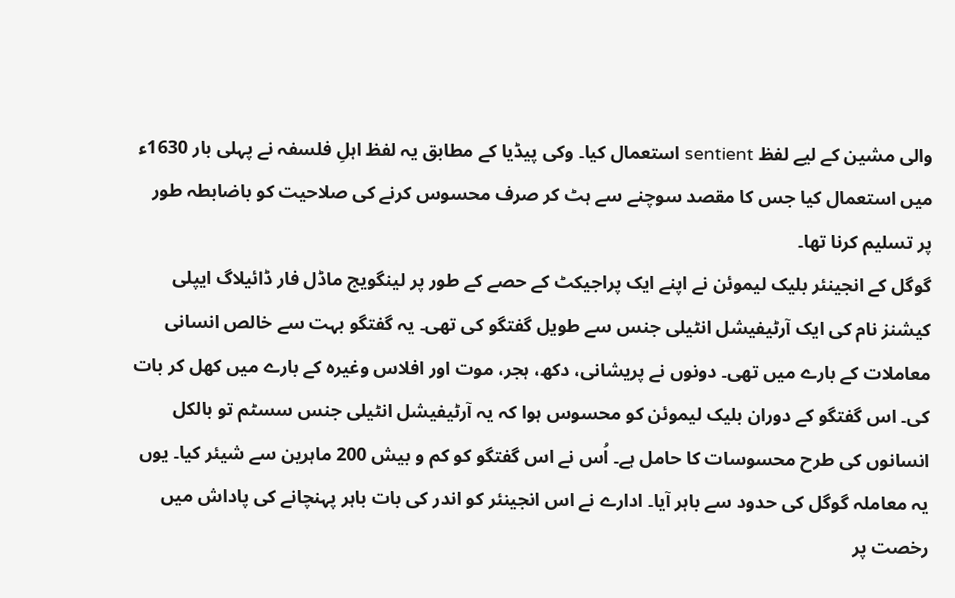والی مشین کے لیے لفظ sentient استعمال کیا۔ وکی پیڈیا کے مطابق یہ لفظ اہلِ فلسفہ نے پہلی بار 1630ء میں استعمال کیا جس کا مقصد سوچنے سے ہٹ کر صرف محسوس کرنے کی صلاحیت کو باضابطہ طور پر تسلیم کرنا تھا۔
گوگل کے انجینئر بلیک لیموئن نے اپنے ایک پراجیکٹ کے حصے کے طور پر لینگویج ماڈل فار ڈائیلاگ ایپلی کیشنز نام کی ایک آرٹیفیشل انٹیلی جنس سے طویل گفتگو کی تھی۔ یہ گفتگو بہت سے خالص انسانی معاملات کے بارے میں تھی۔ دونوں نے پریشانی، دکھ، ہجر، موت اور افلاس وغیرہ کے بارے میں کھل کر بات کی۔ اس گفتگو کے دوران بلیک لیموئن کو محسوس ہوا کہ یہ آرٹیفیشل انٹیلی جنس سسٹم تو بالکل انسانوں کی طرح محسوسات کا حامل ہے۔ اُس نے اس گفتگو کو کم و بیش 200 ماہرین سے شیئر کیا۔ یوں یہ معاملہ گوگل کی حدود سے باہر آیا۔ ادارے نے اس انجینئر کو اندر کی بات باہر پہنچانے کی پاداش میں رخصت پر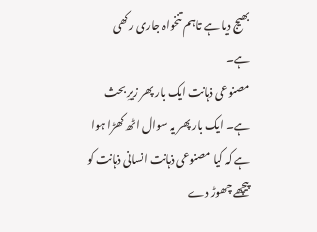بھیج دیا ہے تاہم تنخواہ جاری رکھی ہے۔
مصنوعی ذہانت ایک بار پھر زیرِ بحث ہے۔ ایک بار پھر یہ سوال اٹھ کھڑا ہوا ہے کہ کیا مصنوعی ذہانت انسانی ذہانت کو پیچھے چھوڑ دے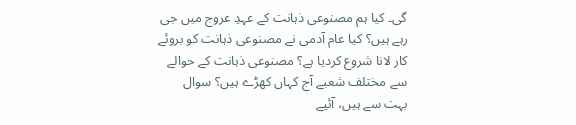گی۔ کیا ہم مصنوعی ذہانت کے عہدِ عروج میں جی رہے ہیں؟ کیا عام آدمی نے مصنوعی ذہانت کو بروئے کار لانا شروع کردیا ہے؟ مصنوعی ذہانت کے حوالے سے مختلف شعبے آج کہاں کھڑے ہیں؟ سوال بہت سے ہیں، آئیے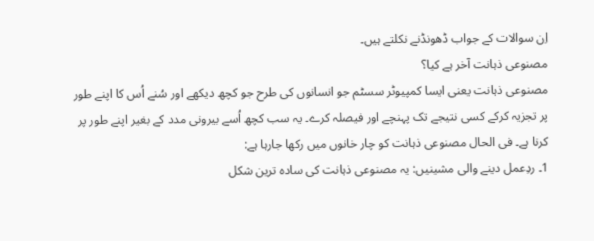اِن سوالات کے جواب ڈھونڈنے نکلتے ہیں۔
مصنوعی ذہانت آخر ہے کیا؟
مصنوعی ذہانت یعنی ایسا کمپیوٹر سسٹم جو انسانوں کی طرح جو کچھ دیکھے اور سُنے اُس کا اپنے طور پر تجزیہ کرکے کسی نتیجے تک پہنچے اور فیصلہ کرے۔ یہ سب کچھ اُسے بیرونی مدد کے بغیر اپنے طور پر کرنا ہے۔ فی الحال مصنوعی ذہانت کو چار خانوں میں رکھا جارہا ہے:
1۔ ردِعمل دینے والی مشینیں: یہ مصنوعی ذہانت کی سادہ ترین شکل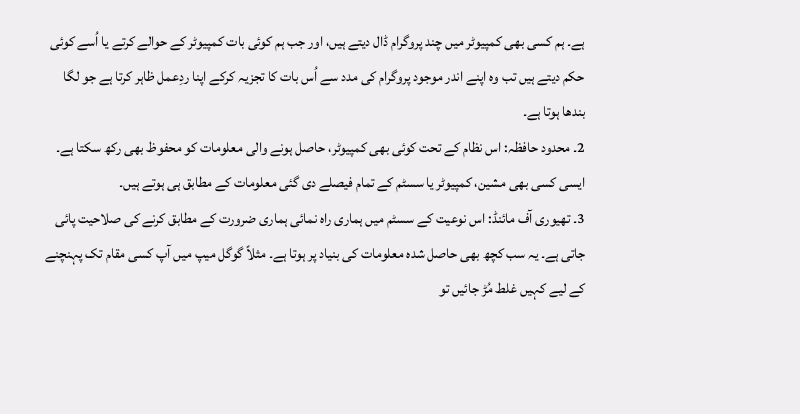ہے۔ ہم کسی بھی کمپیوٹر میں چند پروگرام ڈال دیتے ہیں، اور جب ہم کوئی بات کمپیوٹر کے حوالے کرتے یا اُسے کوئی حکم دیتے ہیں تب وہ اپنے اندر موجود پروگرام کی مدد سے اُس بات کا تجزیہ کرکے اپنا ردِعمل ظاہر کرتا ہے جو لگا بندھا ہوتا ہے۔
2۔ محدود حافظہ: اس نظام کے تحت کوئی بھی کمپیوٹر، حاصل ہونے والی معلومات کو محفوظ بھی رکھ سکتا ہے۔ ایسی کسی بھی مشین، کمپیوٹر یا سسٹم کے تمام فیصلے دی گئی معلومات کے مطابق ہی ہوتے ہیں۔
3۔ تھیوری آف مائنڈ: اس نوعیت کے سسٹم میں ہماری راہ نمائی ہماری ضرورت کے مطابق کرنے کی صلاحیت پائی جاتی ہے۔ یہ سب کچھ بھی حاصل شدہ معلومات کی بنیاد پر ہوتا ہے۔ مثلاً گوگل میپ میں آپ کسی مقام تک پہنچنے کے لیے کہیں غلط مُڑ جائیں تو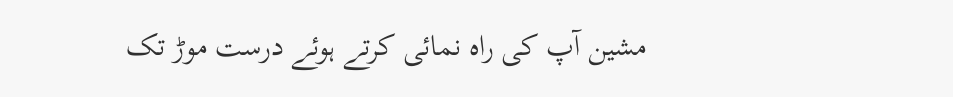مشین آپ کی راہ نمائی کرتے ہوئے درست موڑ تک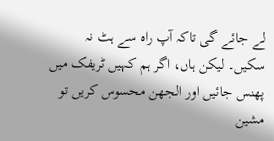لے جائے گی تاکہ آپ راہ سے ہٹ نہ سکیں۔ لیکن ہاں، اگر ہم کہیں ٹریفک میں پھنس جائیں اور الجھن محسوس کریں تو مشین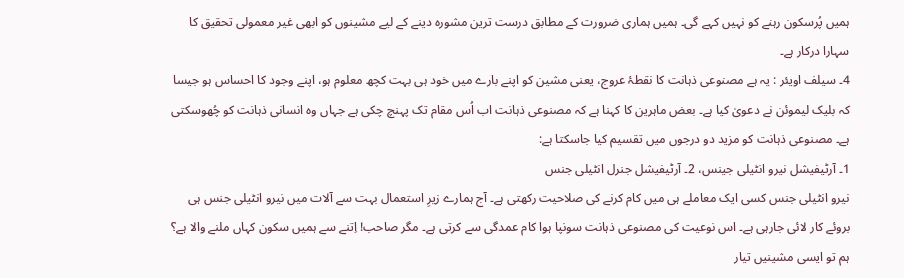ہمیں پُرسکون رہنے کو نہیں کہے گی۔ ہمیں ہماری ضرورت کے مطابق درست ترین مشورہ دینے کے لیے مشینوں کو ابھی غیر معمولی تحقیق کا سہارا درکار ہے۔
4۔ سیلف اویئر : یہ ہے مصنوعی ذہانت کا نقطۂ عروج، یعنی مشین کو اپنے بارے میں خود ہی بہت کچھ معلوم ہو، اپنے وجود کا احساس ہو جیسا کہ بلیک لیموئن نے دعویٰ کیا ہے۔ بعض ماہرین کا کہنا ہے کہ مصنوعی ذہانت اب اُس مقام تک پہنچ چکی ہے جہاں وہ انسانی ذہانت کو چُھوسکتی ہے۔ مصنوعی ذہانت کو مزید دو درجوں میں تقسیم کیا جاسکتا ہے:
1۔ آرٹیفیشل نیرو انٹیلی جینس، 2۔ آرٹیفیشل جنرل انٹیلی جنس
نیرو انٹیلی جنس کسی ایک معاملے ہی میں کام کرنے کی صلاحیت رکھتی ہے۔ آج ہمارے زیرِ استعمال بہت سے آلات میں نیرو انٹیلی جنس ہی بروئے کار لائی جارہی ہے۔ اس نوعیت کی مصنوعی ذہانت سونپا ہوا کام عمدگی سے کرتی ہے۔ مگر صاحب! اِتنے سے ہمیں سکون کہاں ملنے والا ہے؟ ہم تو ایسی مشینیں تیار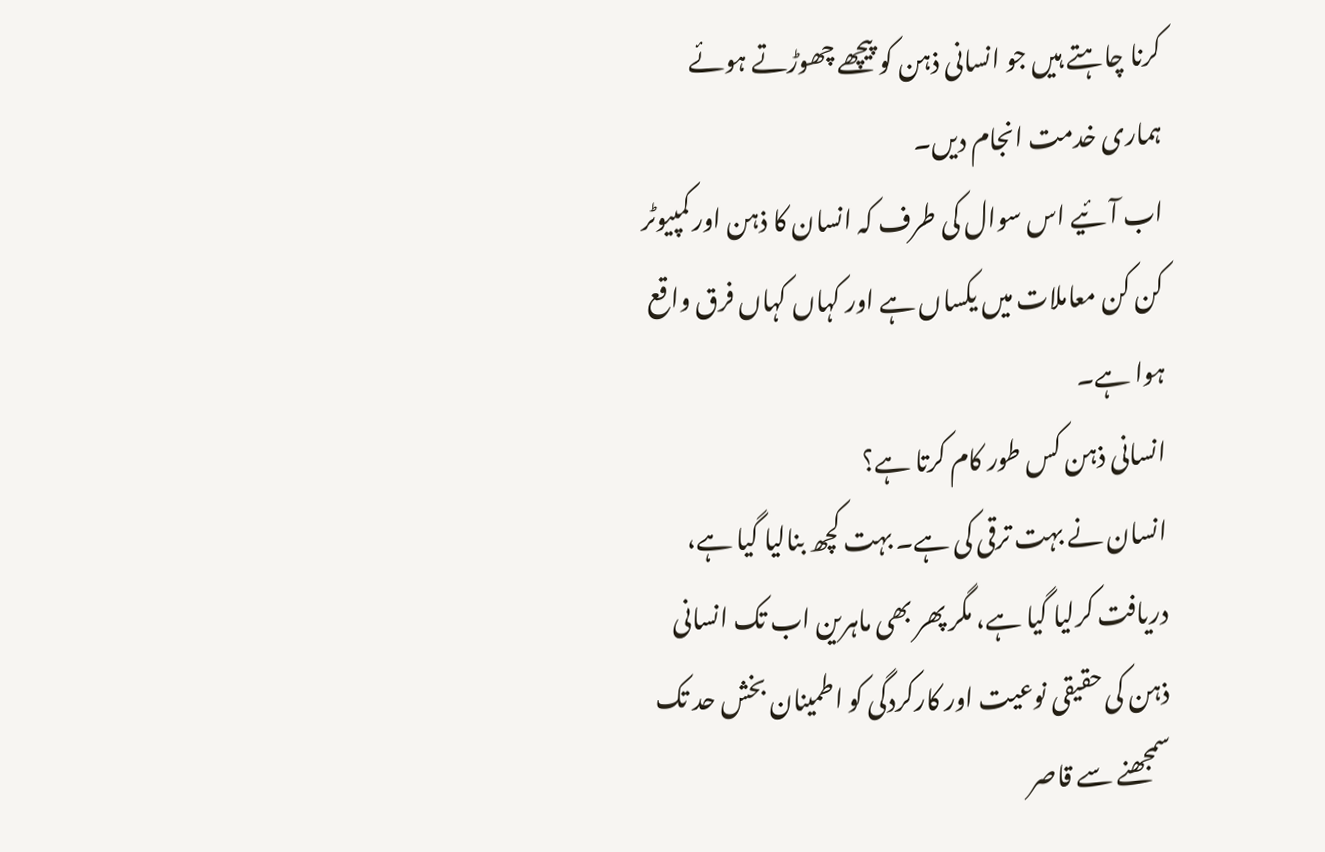کرنا چاہتے ہیں جو انسانی ذہن کو پیچھے چھوڑتے ہوئے ہماری خدمت انجام دیں۔
اب آئیے اس سوال کی طرف کہ انسان کا ذہن اور کمپیوٹر کن کن معاملات میں یکساں ہے اور کہاں کہاں فرق واقع ہوا ہے۔
انسانی ذہن کس طور کام کرتا ہے؟
انسان نے بہت ترقی کی ہے۔ بہت کچھ بنالیا گیا ہے، دریافت کرلیا گیا ہے، مگر پھر بھی ماہرین اب تک انسانی ذہن کی حقیقی نوعیت اور کارکردگی کو اطمینان بخش حد تک سمجھنے سے قاصر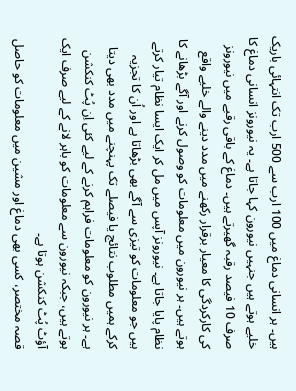ہیں۔ ہر انسانی دماغ میں 100 ارب سے 500 ارب تک انتہائی باریک خلیے ہوتے ہیں جنہیں نیورون کہا جاتا ہے۔ یہ نیورونز انسانی دماغ کا صرف 10 فیصد رقبہ گھیرتے ہیں۔ دماغ کے باقی رقبے میں نیورونز کی کارکردگی کا معیار برقرار رکھنے میں مدد دینے والے خلیے واقع ہوتے ہیں۔ ہر نیورون میں معلومات کو وصول کرنے اور آگے بڑھانے کا نظام پایا جاتا ہے۔ نیورونز آپس میں مل کر ایک ایسا نظام تیار کرتے ہیں جو معلومات کو تیزی سے آگے بھی بڑھاتا ہے اور اُن کا تجزیہ کرکے ہمیں مطلوب نتائج یا فیصلے تک پہنچنے میں مدد بھی دیتا ہے۔ ہر نیورون کو معلومات فراہم کرنے کے لیے کئی اِن پُٹ کنکشن ہوتے ہیں، جبکہ نیورون سے معلومات کو باہر لانے کے لیے صرف ایک آؤٹ پُٹ کنکشن ہوتا ہے۔
قصہ مختصر، کسی بھی دماغ اور مشین میں معلومات کو حاصل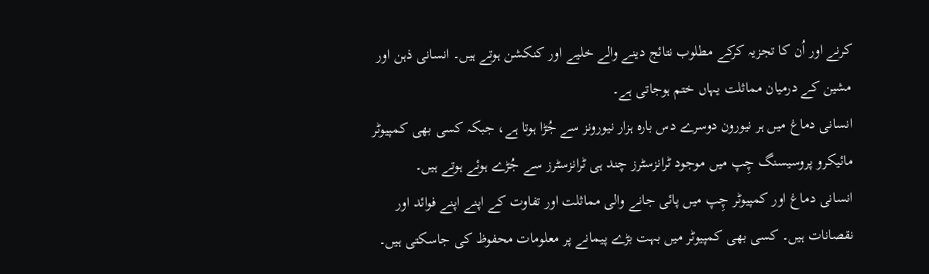کرنے اور اُن کا تجزیہ کرکے مطلوب نتائج دینے والے خلیے اور کنکشن ہوتے ہیں۔ انسانی ذہن اور مشین کے درمیان مماثلت یہاں ختم ہوجاتی ہے۔
انسانی دماغ میں ہر نیورون دوسرے دس بارہ ہزار نیورونز سے جُڑا ہوتا ہے، جبکہ کسی بھی کمپیوٹر مائیکرو پروسیسنگ چِپ میں موجود ٹرانزسٹرز چند ہی ٹرانزسٹرز سے جُڑے ہوئے ہوتے ہیں۔
انسانی دماغ اور کمپیوٹر چِپ میں پائی جانے والی مماثلت اور تفاوت کے اپنے اپنے فوائد اور نقصانات ہیں۔ کسی بھی کمپیوٹر میں بہت بڑے پیمانے پر معلومات محفوظ کی جاسکتی ہیں۔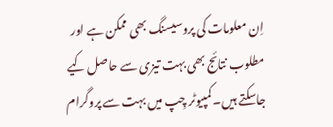اِن معلومات کی پروسیسنگ بھی ممکن ہے اور مطلوب نتائج بھی بہت تیزی سے حاصل کیے جاسکتے ہیں۔ کمپیوٹر چِپ میں بہت سے پروگرام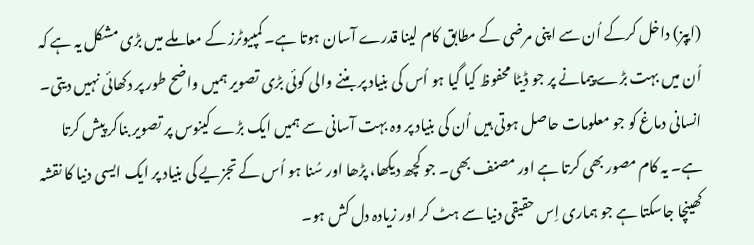(ایپز) داخل کرکے اُن سے اپنی مرضی کے مطابق کام لینا قدرے آسان ہوتا ہے۔ کمپیوٹرز کے معاملے میں بڑی مشکل یہ ہے کہ اُن میں بہت بڑے پیمانے پر جو ڈیٹا محفوظ کیا گیا ہو اُس کی بنیاد پر بننے والی کوئی بڑی تصویر ہمیں واضح طور پر دکھائی نہیں دیتی۔ انسانی دماغ کو جو معلومات حاصل ہوتی ہیں اُن کی بنیاد پر وہ بہت آسانی سے ہمیں ایک بڑے کینوس پر تصویر بناکر پیش کرتا ہے۔ یہ کام مصور بھی کرتا ہے اور مصنف بھی۔ جو کچھ دیکھا، پڑھا اور سُنا ہو اُس کے تجزیے کی بنیاد پر ایک ایسی دنیا کا نقشہ کھینچا جاسکتا ہے جو ہماری اِس حقیقی دنیا سے ہٹ کر اور زیادہ دل کش ہو۔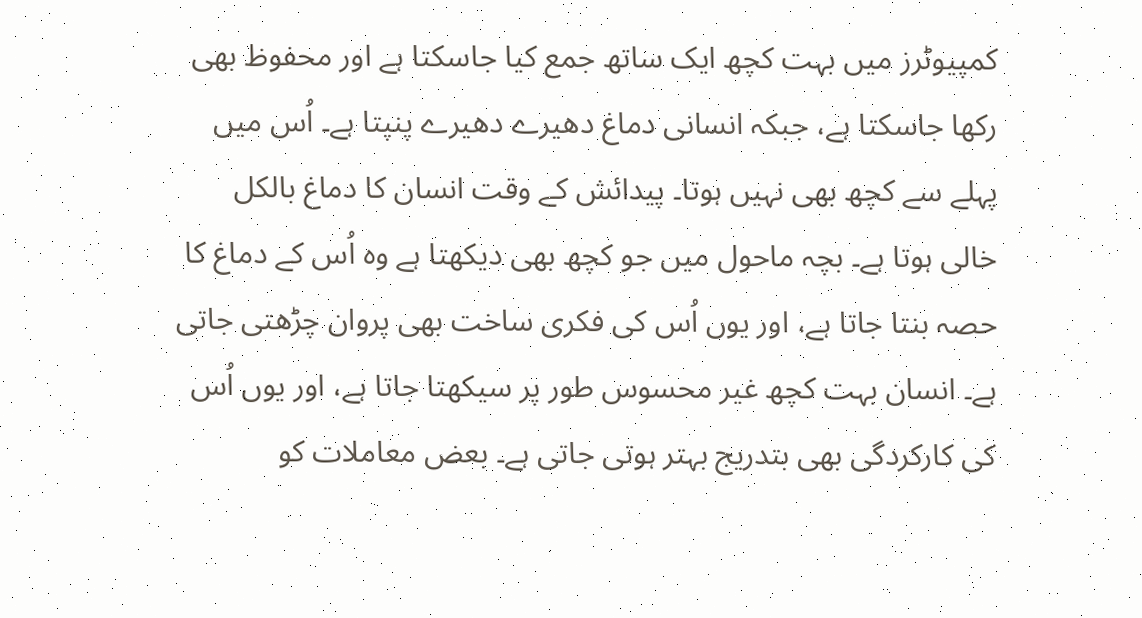کمپیوٹرز میں بہت کچھ ایک ساتھ جمع کیا جاسکتا ہے اور محفوظ بھی رکھا جاسکتا ہے، جبکہ انسانی دماغ دھیرے دھیرے پنپتا ہے۔ اُس میں پہلے سے کچھ بھی نہیں ہوتا۔ پیدائش کے وقت انسان کا دماغ بالکل خالی ہوتا ہے۔ بچہ ماحول میں جو کچھ بھی دیکھتا ہے وہ اُس کے دماغ کا حصہ بنتا جاتا ہے، اور یوں اُس کی فکری ساخت بھی پروان چڑھتی جاتی ہے۔ انسان بہت کچھ غیر محسوس طور پر سیکھتا جاتا ہے، اور یوں اُس کی کارکردگی بھی بتدریج بہتر ہوتی جاتی ہے۔ بعض معاملات کو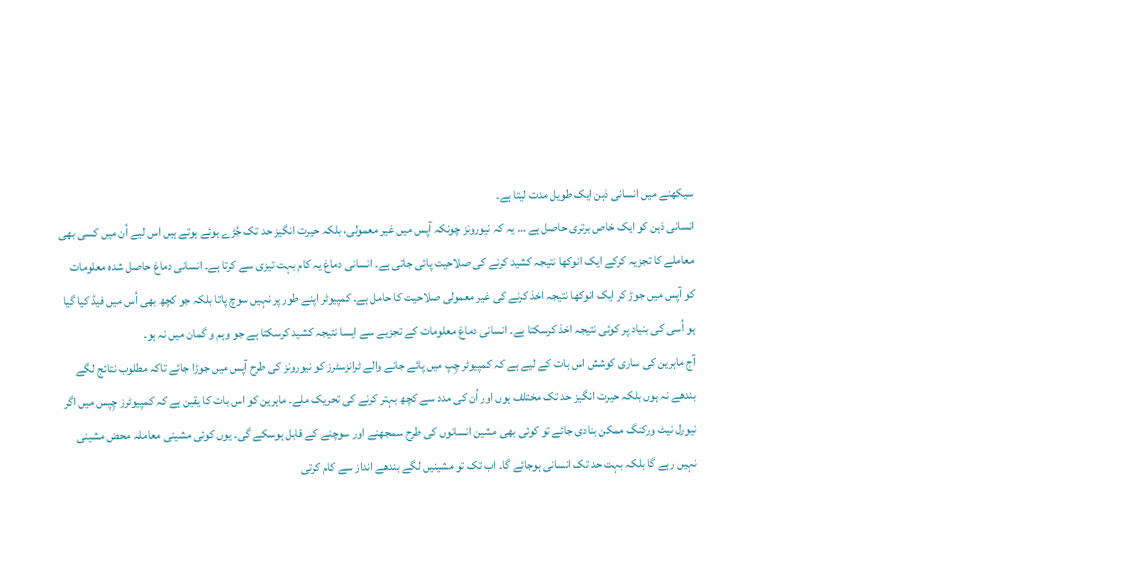سیکھنے میں انسانی ذہن ایک طویل مدت لیتا ہے۔
انسانی ذہن کو ایک خاص برتری حاصل ہے … یہ کہ نیورونز چونکہ آپس میں غیر معمولی، بلکہ حیرت انگیز حد تک جُڑے ہوئے ہوتے ہیں اس لیے اُن میں کسی بھی معاملے کا تجزیہ کرکے ایک انوکھا نتیجہ کشید کرنے کی صلاحیت پائی جاتی ہے۔ انسانی دماغ یہ کام بہت تیزی سے کرتا ہے۔ انسانی دماغ حاصل شدہ معلومات کو آپس میں جوڑ کر ایک انوکھا نتیجہ اخذ کرنے کی غیر معمولی صلاحیت کا حامل ہے۔ کمپیوٹر اپنے طور پر نہیں سوچ پاتا بلکہ جو کچھ بھی اُس میں فیڈ کیا گیا ہو اُسی کی بنیاد پر کوئی نتیجہ اخذ کرسکتا ہے۔ انسانی دماغ معلومات کے تجزیے سے ایسا نتیجہ کشید کرسکتا ہے جو وہم و گمان میں نہ ہو۔
آج ماہرین کی ساری کوشش اس بات کے لیے ہے کہ کمپیوٹر چِپ میں پائے جانے والے ٹرانزسٹرز کو نیورونز کی طرح آپس میں جوڑا جائے تاکہ مطلوب نتائج لگے بندھے نہ ہوں بلکہ حیرت انگیز حد تک مختلف ہوں اور اُن کی مدد سے کچھ بہتر کرنے کی تحریک ملے۔ ماہرین کو اس بات کا یقین ہے کہ کمپیوٹرز چِپس میں اگر نیورل نیٹ ورکنگ ممکن بنادی جائے تو کوئی بھی مشین انسانوں کی طرح سمجھنے اور سوچنے کے قابل ہوسکے گی۔ یوں کوئی مشینی معاملہ محض مشینی نہیں رہے گا بلکہ بہت حد تک انسانی ہوجائے گا۔ اب تک تو مشینیں لگے بندھے انداز سے کام کرتی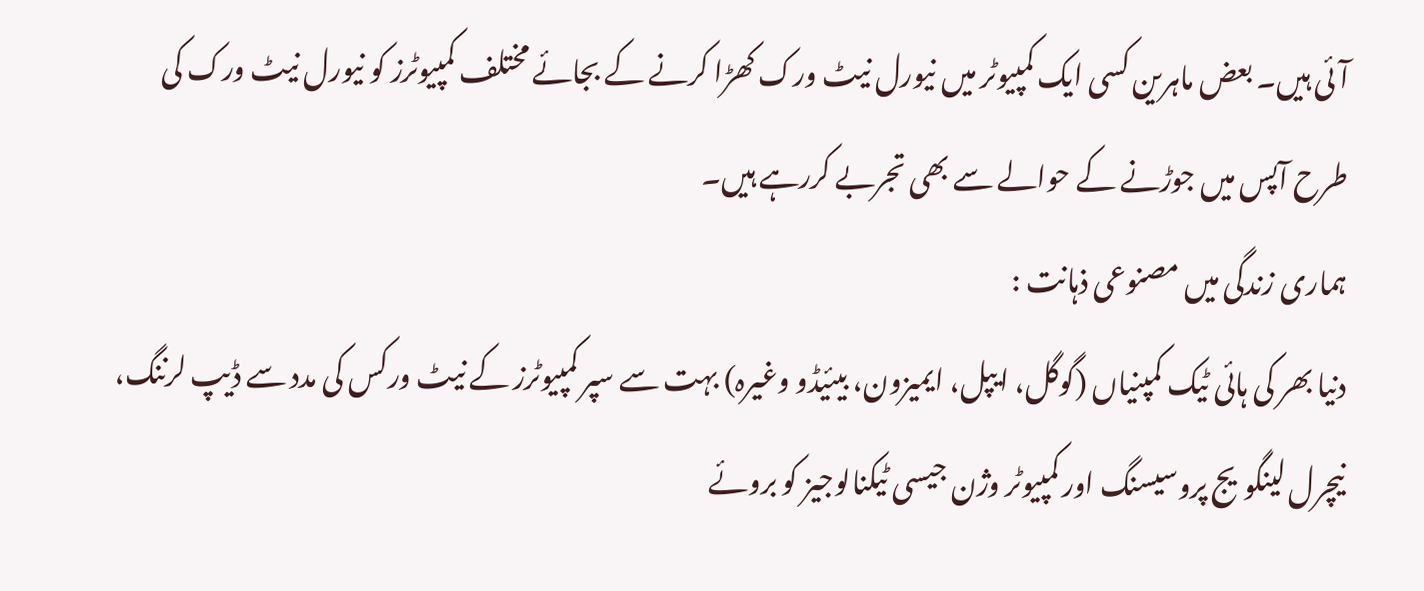آئی ہیں۔ بعض ماہرین کسی ایک کمپیوٹر میں نیورل نیٹ ورک کھڑا کرنے کے بجائے مختلف کمپیوٹرز کو نیورل نیٹ ورک کی طرح آپس میں جوڑنے کے حوالے سے بھی تجربے کررہے ہیں۔
ہماری زندگی میں مصنوعی ذہانت :
دنیا بھر کی ہائی ٹیک کمپنیاں (گوگل، ایپل، ایمیزون، بیئیڈو وغیرہ) بہت سے سپر کمپیوٹرز کے نیٹ ورکس کی مدد سے ڈیپ لرننگ، نیچرل لینگویج پروسیسنگ اور کمپیوٹر وژن جیسی ٹیکنالوجیز کو بروئے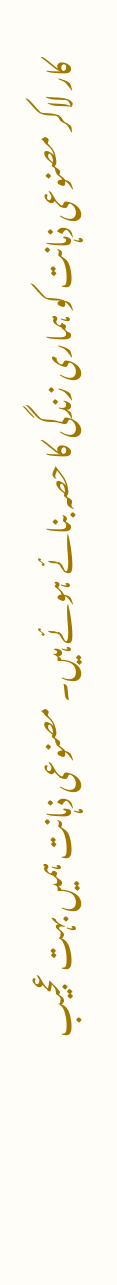کار لاکر مصنوعی ذہانت کو ہماری زندگی کا حصہ بنائے ہوئے ہیں۔ مصنوعی ذہانت ہمیں بہت عجیب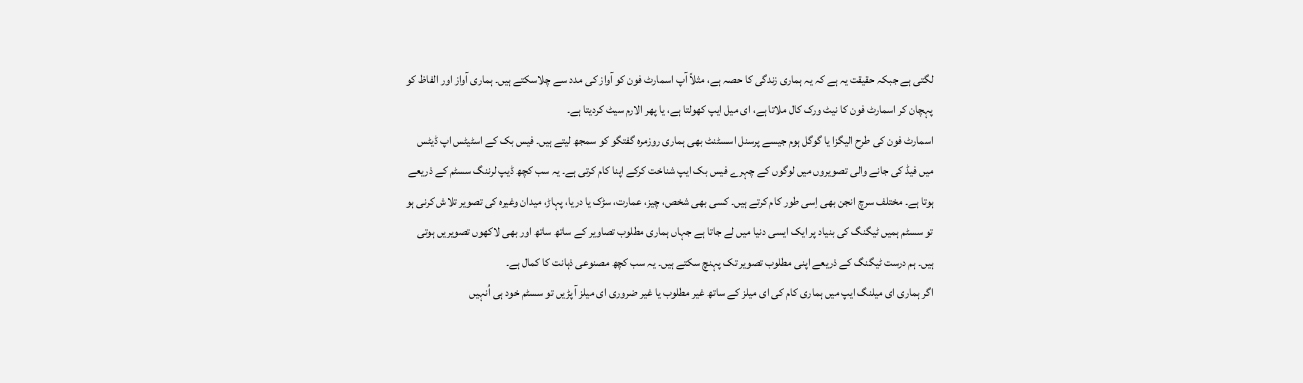لگتی ہے جبکہ حقیقت یہ ہے کہ یہ ہماری زندگی کا حصہ ہے، مثلاً آپ اسمارٹ فون کو آواز کی مدد سے چلاسکتے ہیں۔ ہماری آواز اور الفاظ کو پہچان کر اسمارٹ فون کا نیٹ ورک کال ملاتا ہے، ای میل ایپ کھولتا ہے، یا پھر الارم سیٹ کردیتا ہے۔
اسمارٹ فون کی طرح الیگزا یا گوگل ہوم جیسے پرسنل اسسٹنٹ بھی ہماری روزمرہ گفتگو کو سمجھ لیتے ہیں۔ فیس بک کے اسٹیٹس اپ ڈیٹس میں فیڈ کی جانے والی تصویروں میں لوگوں کے چہرے فیس بک ایپ شناخت کرکے اپنا کام کرتی ہے۔ یہ سب کچھ ڈیپ لرننگ سسٹم کے ذریعے ہوتا ہے۔ مختلف سرچ انجن بھی اِسی طور کام کرتے ہیں۔ کسی بھی شخص، چیز، عمارت، سڑک یا دریا، پہاڑ، میدان وغیرہ کی تصویر تلاش کرنی ہو تو سسٹم ہمیں ٹیگنگ کی بنیاد پر ایک ایسی دنیا میں لے جاتا ہے جہاں ہماری مطلوب تصاویر کے ساتھ ساتھ اور بھی لاکھوں تصویریں ہوتی ہیں۔ ہم درست ٹیگنگ کے ذریعے اپنی مطلوب تصویر تک پہنچ سکتے ہیں۔ یہ سب کچھ مصنوعی ذہانت کا کمال ہے۔
اگر ہماری ای میلنگ ایپ میں ہماری کام کی ای میلز کے ساتھ غیر مطلوب یا غیر ضروری ای میلز آ پڑیں تو سسٹم خود ہی اُنہیں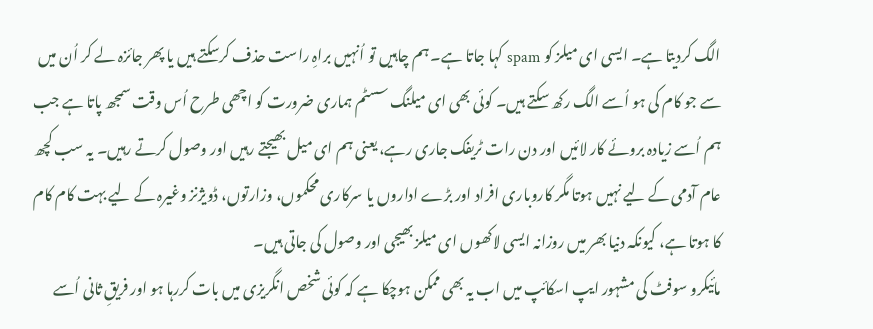الگ کردیتا ہے۔ ایسی ای میلز کو spam کہا جاتا ہے۔ ہم چاہیں تو اُنہیں براہِ راست حذف کرسکتے ہیں یا پھر جائزہ لے کر اُن میں سے جو کام کی ہو اُسے الگ رکھ سکتے ہیں۔ کوئی بھی ای میلنگ سسٹم ہماری ضرورت کو اچھی طرح اُس وقت سمجھ پاتا ہے جب ہم اُسے زیادہ بروئے کار لائیں اور دن رات ٹریفک جاری رہے، یعنی ہم ای میل بھیجتے رہیں اور وصول کرتے رہیں۔ یہ سب کچھ عام آدمی کے لیے نہیں ہوتا مگر کاروباری افراد اور بڑے اداروں یا سرکاری محکموں، وزارتوں، ڈویژنز وغیرہ کے لیے بہت کام کام کا ہوتا ہے، کیونکہ دنیا بھر میں روزانہ ایسی لاکھوں ای میلز بھیجی اور وصول کی جاتی ہیں۔
مائیکرو سوفٹ کی مشہور ایپ اسکائپ میں اب یہ بھی ممکن ہوچکا ہے کہ کوئی شخص انگریزی میں بات کررہا ہو اور فریقِ ثانی اُسے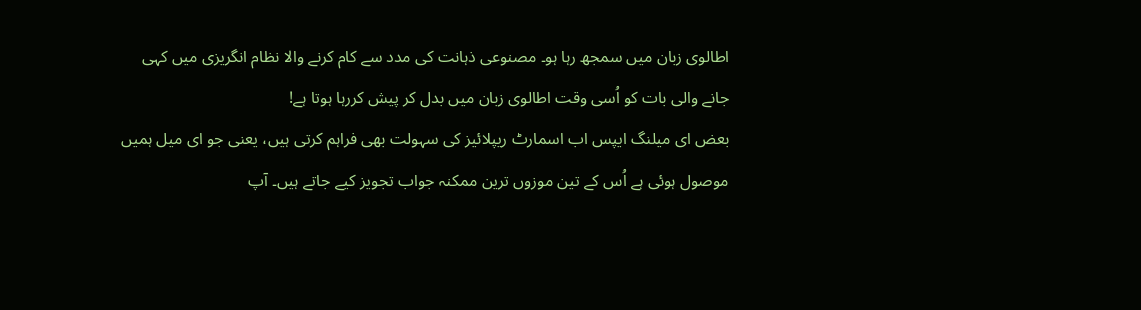اطالوی زبان میں سمجھ رہا ہو۔ مصنوعی ذہانت کی مدد سے کام کرنے والا نظام انگریزی میں کہی جانے والی بات کو اُسی وقت اطالوی زبان میں بدل کر پیش کررہا ہوتا ہے!
بعض ای میلنگ ایپس اب اسمارٹ ریپلائیز کی سہولت بھی فراہم کرتی ہیں، یعنی جو ای میل ہمیں موصول ہوئی ہے اُس کے تین موزوں ترین ممکنہ جواب تجویز کیے جاتے ہیں۔ آپ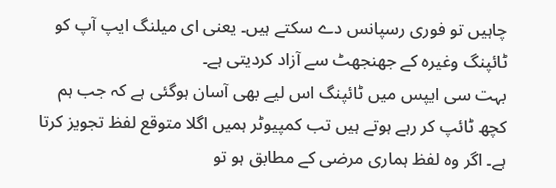چاہیں تو فوری رسپانس دے سکتے ہیں۔ یعنی ای میلنگ ایپ آپ کو ٹائپنگ وغیرہ کے جھنجھٹ سے آزاد کردیتی ہے۔
بہت سی ایپس میں ٹائپنگ اس لیے بھی آسان ہوگئی ہے کہ جب ہم کچھ ٹائپ کر رہے ہوتے ہیں تب کمپیوٹر ہمیں اگلا متوقع لفظ تجویز کرتا ہے۔ اگر وہ لفظ ہماری مرضی کے مطابق ہو تو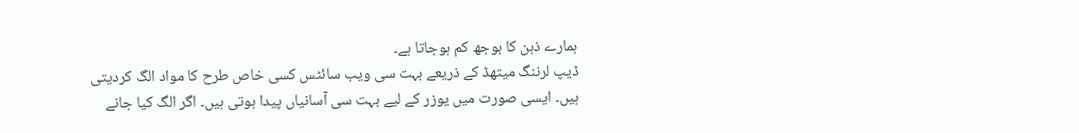ہمارے ذہن کا بوجھ کم ہوجاتا ہے۔
ڈیپ لرننگ میتھڈ کے ذریعے بہت سی ویب سائٹس کسی خاص طرح کا مواد الگ کردیتی ہیں۔ ایسی صورت میں یوزر کے لیے بہت سی آسانیاں پیدا ہوتی ہیں۔ اگر الگ کیا جانے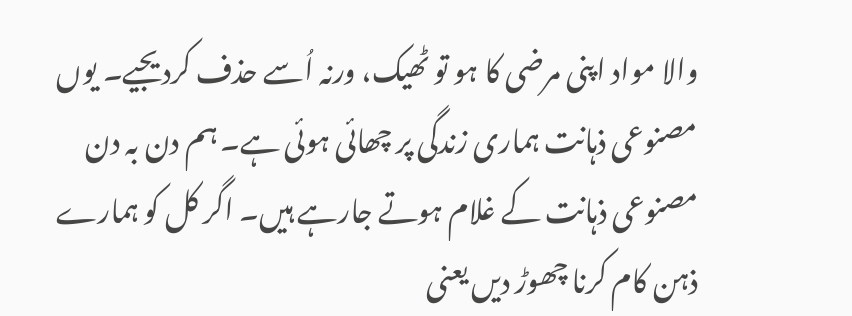والا مواد اپنی مرضی کا ہو تو ٹھیک، ورنہ اُسے حذف کردیجیے۔ یوں مصنوعی ذہانت ہماری زندگی پر چھائی ہوئی ہے۔ ہم دن بہ دن مصنوعی ذہانت کے غلام ہوتے جارہے ہیں۔ اگر کل کو ہمارے ذہن کام کرنا چھوڑ دیں یعنی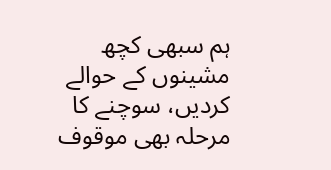ہم سبھی کچھ مشینوں کے حوالے کردیں، سوچنے کا مرحلہ بھی موقوف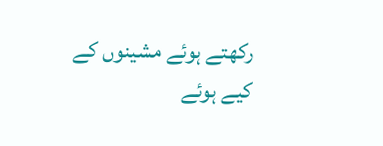رکھتے ہوئے مشینوں کے کیے ہوئے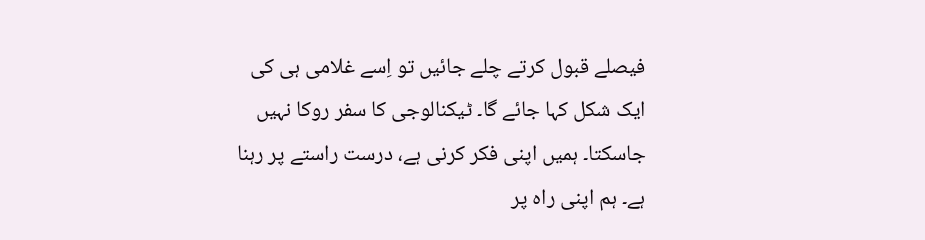فیصلے قبول کرتے چلے جائیں تو اِسے غلامی ہی کی ایک شکل کہا جائے گا۔ ٹیکنالوجی کا سفر روکا نہیں جاسکتا۔ ہمیں اپنی فکر کرنی ہے، درست راستے پر رہنا ہے۔ ہم اپنی راہ پر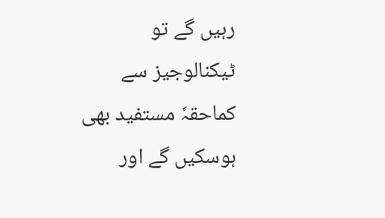رہیں گے تو ٹیکنالوجیز سے کماحقہٗ مستفید بھی ہوسکیں گے اور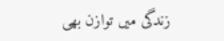زندگی میں توازن بھی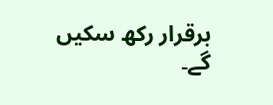برقرار رکھ سکیں گے۔